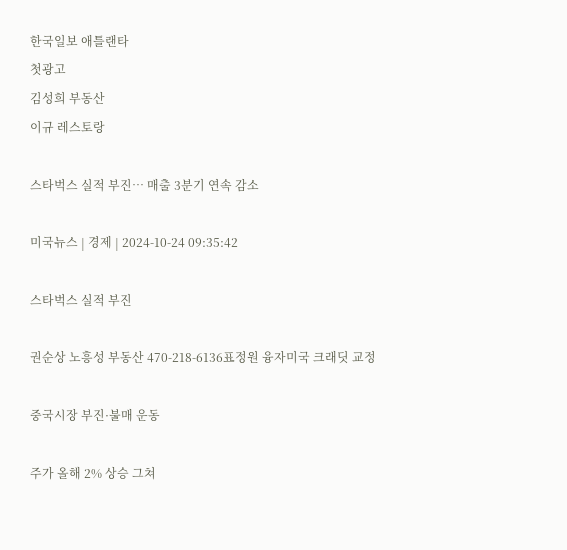한국일보 애틀랜타
첫광고
김성희 부동산
이규 레스토랑

스타벅스 실적 부진… 매출 3분기 연속 감소

미국뉴스 | 경제 | 2024-10-24 09:35:42

스타벅스 실적 부진

권순상 노흥성 부동산 470-218-6136표정원 융자미국 크래딧 교정

중국시장 부진·불매 운동

주가 올해 2% 상승 그쳐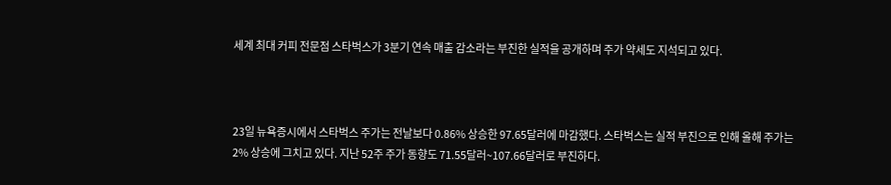세계 최대 커피 전문점 스타벅스가 3분기 연속 매출 감소라는 부진한 실적을 공개하며 주가 약세도 지석되고 있다.



23일 뉴욕증시에서 스타벅스 주가는 전날보다 0.86% 상승한 97.65달러에 마감했다. 스타벅스는 실적 부진으로 인해 올해 주가는 2% 상승에 그치고 있다. 지난 52주 주가 동향도 71.55달러~107.66달러로 부진하다.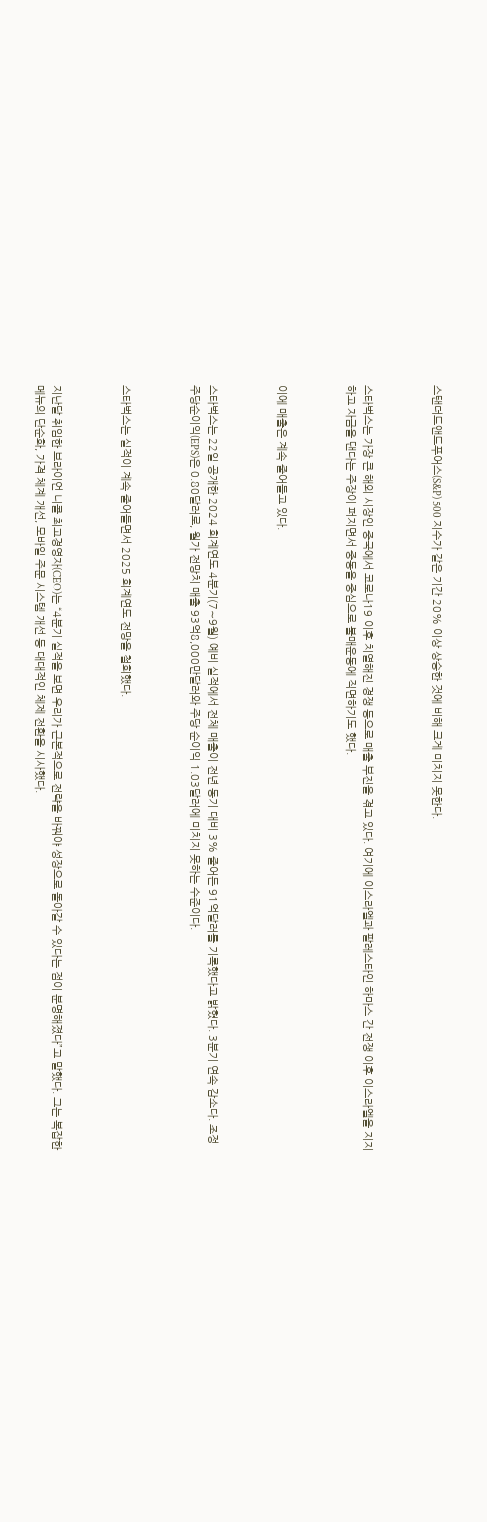스탠더드앤드푸어스(S&P) 500 지수가 같은 기간 20% 이상 상승한 것에 비해 크게 미치지 못한다.



스타벅스는 가장 큰 해외 시장인 중국에서 코로나19 이후 치열해진 경쟁 등으로 매출 부진을 겪고 있다. 여기에 이스라엘과 팔레스타인 하마스 간 전쟁 이후 이스라엘을 지지하고 자금을 댄다는 주장이 퍼지면서 중동을 중심으로 불매운동에 직면하기도 했다.



이에 매출은 계속 줄어들고 있다.



스타벅스는 22일 공개한 2024 회계연도 4분기(7∼9월) 예비 실적에서 전체 매출이 전년 동기 대비 3% 줄어든 91억달러를 기록했다고 밝혔다. 3분기 연속 감소다. 조정 주당순이익(EPS)은 0.80달러로, 월가 전망치 매출 93억8,000만달러와 주당 순이익 1.03달러에 미치지 못하는 수준이다.



스타벅스는 실적이 계속 줄어들면서 2025 회계연도 전망을 철회했다.



지난달 취임한 브라이언 니콜 최고경영자(CEO)는 “4분기 실적을 보면 우리가 근본적으로 전략을 바꿔야 성장으로 돌아갈 수 있다는 점이 분명해졌다”고 말했다. 그는 복잡한 메뉴의 단순화, 가격 체계 개선, 모바일 주문 시스템 개선 등 대대적인 체제 전환을 시사했다.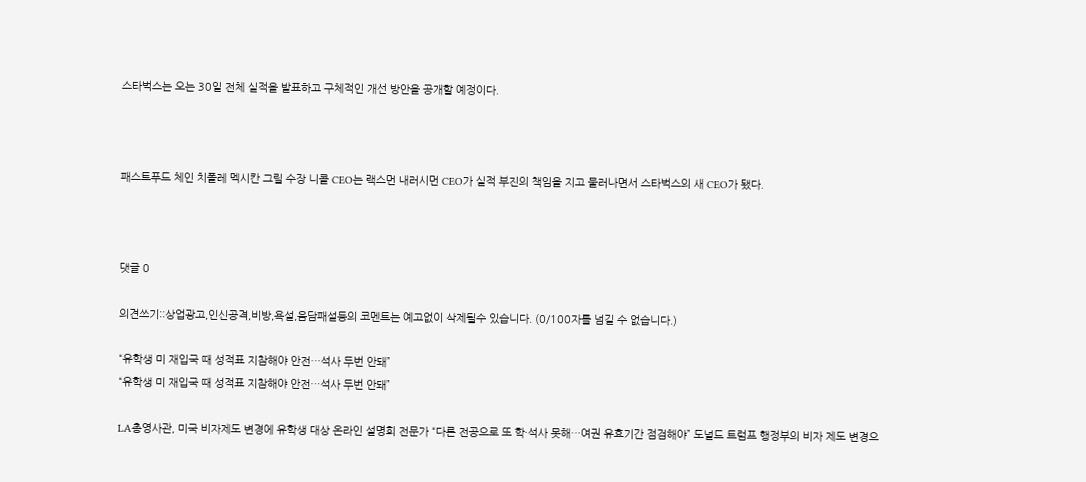스타벅스는 오는 30일 전체 실적을 발표하고 구체적인 개선 방안을 공개할 예정이다.



패스트푸드 체인 치폴레 멕시칸 그릴 수장 니콜 CEO는 랙스먼 내러시먼 CEO가 실적 부진의 책임을 지고 물러나면서 스타벅스의 새 CEO가 됐다.



댓글 0

의견쓰기::상업광고,인신공격,비방,욕설,음담패설등의 코멘트는 예고없이 삭제될수 있습니다. (0/100자를 넘길 수 없습니다.)

“유학생 미 재입국 때 성적표 지참해야 안전…석사 두번 안돼”
“유학생 미 재입국 때 성적표 지참해야 안전…석사 두번 안돼”

LA총영사관, 미국 비자제도 변경에 유학생 대상 온라인 설명회 전문가 “다른 전공으로 또 학·석사 못해…여권 유효기간 점검해야” 도널드 트럼프 행정부의 비자 제도 변경으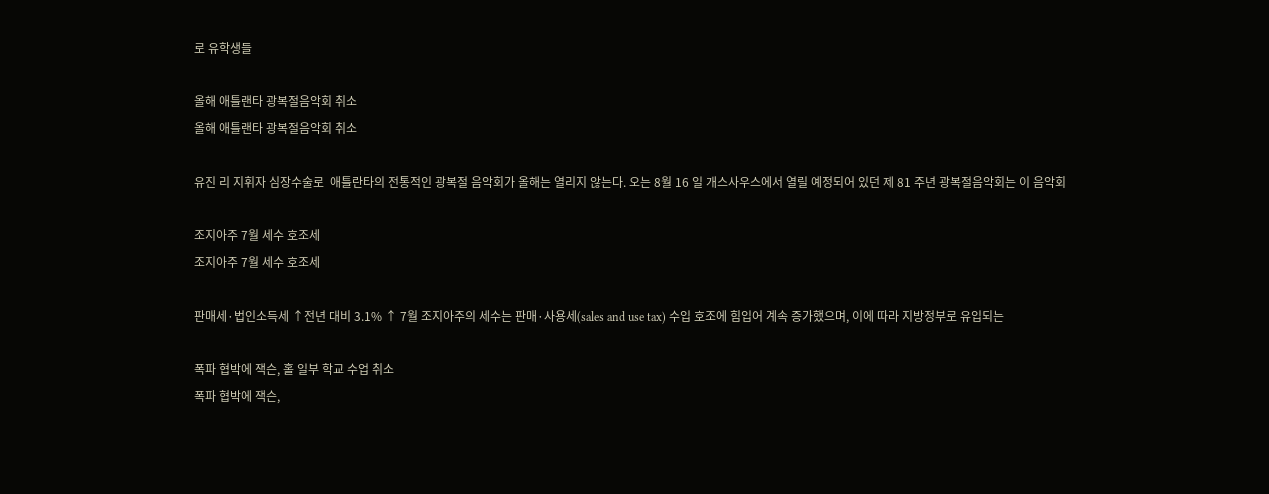로 유학생들

올해 애틀랜타 광복절음악회 취소
올해 애틀랜타 광복절음악회 취소

유진 리 지휘자 심장수술로  애틀란타의 전통적인 광복절 음악회가 올해는 열리지 않는다. 오는 8월 16 일 개스사우스에서 열릴 예정되어 있던 제 81 주년 광복절음악회는 이 음악회

조지아주 7월 세수 호조세
조지아주 7월 세수 호조세

판매세·법인소득세 ↑전년 대비 3.1% ↑ 7월 조지아주의 세수는 판매·사용세(sales and use tax) 수입 호조에 힘입어 계속 증가했으며, 이에 따라 지방정부로 유입되는

폭파 협박에 잭슨, 홀 일부 학교 수업 취소
폭파 협박에 잭슨,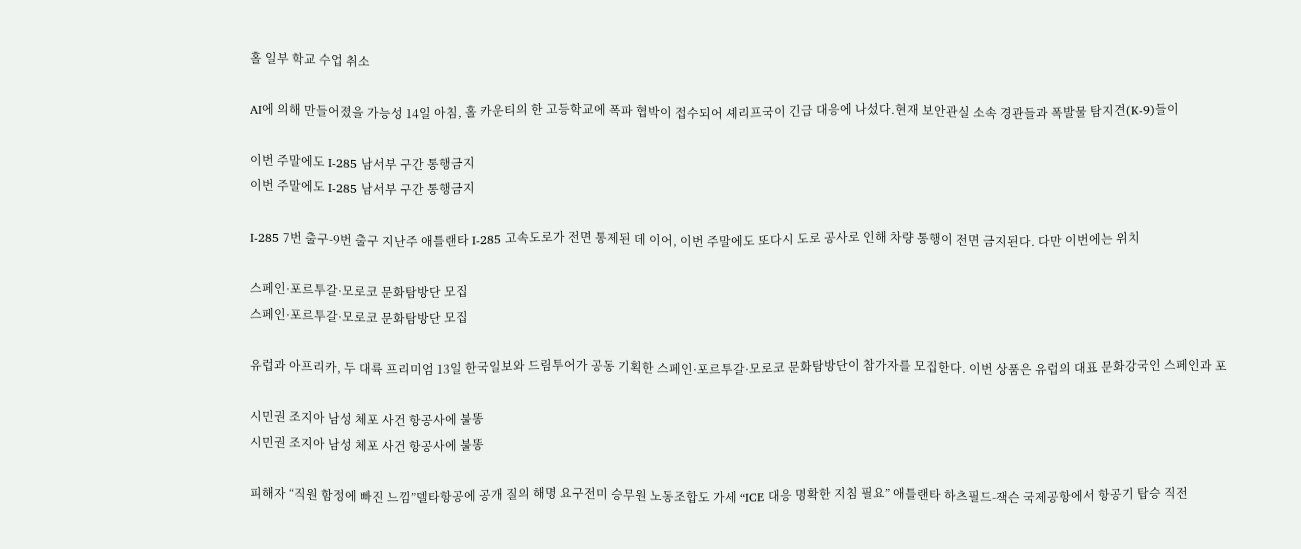홀 일부 학교 수업 취소

AI에 의해 만들어졌을 가능성 14일 아침, 홀 카운티의 한 고등학교에 폭파 협박이 접수되어 셰리프국이 긴급 대응에 나섰다.현재 보안관실 소속 경관들과 폭발물 탐지견(K-9)들이

이번 주말에도 I-285 남서부 구간 통행금지
이번 주말에도 I-285 남서부 구간 통행금지

I-285 7번 출구-9번 출구 지난주 애틀랜타 I-285 고속도로가 전면 통제된 데 이어, 이번 주말에도 또다시 도로 공사로 인해 차량 통행이 전면 금지된다. 다만 이번에는 위치

스페인·포르투갈·모로코 문화탐방단 모집
스페인·포르투갈·모로코 문화탐방단 모집

유럽과 아프리카, 두 대륙 프리미엄 13일 한국일보와 드림투어가 공동 기획한 스페인·포르투갈·모로코 문화탐방단이 참가자를 모집한다. 이번 상품은 유럽의 대표 문화강국인 스페인과 포

시민권 조지아 남성 체포 사건 항공사에 불똥
시민권 조지아 남성 체포 사건 항공사에 불똥

피해자 “직원 함정에 빠진 느낌”델타항공에 공개 질의 해명 요구전미 승무원 노동조합도 가세 “ICE 대응 명확한 지침 필요” 애틀랜타 하츠필드-잭슨 국제공항에서 항공기 탑승 직전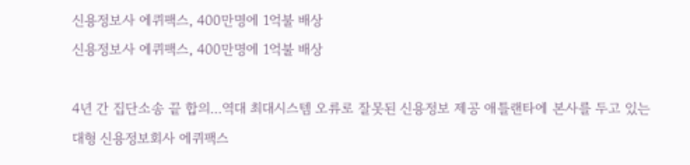신용정보사 에퀴팩스, 400만명에 1억불 배상
신용정보사 에퀴팩스, 400만명에 1억불 배상

4년 간 집단소송 끝 합의...역대 최대시스템 오류로 잘못된 신용정보 제공 애틀랜타에 본사를 두고 있는 대형 신용정보회사 에퀴팩스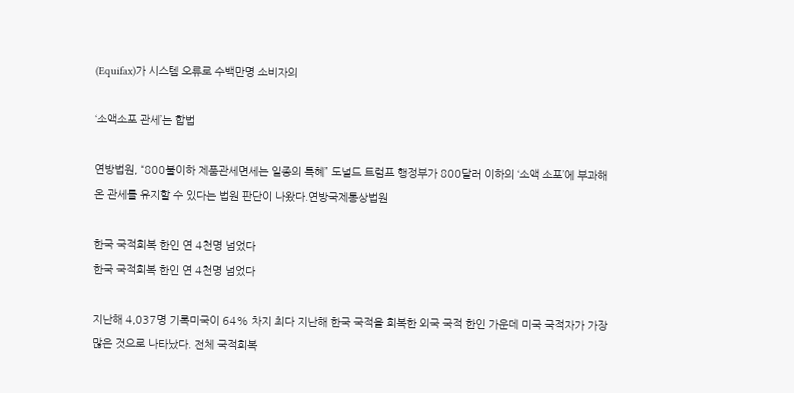(Equifax)가 시스템 오류로 수백만명 소비자의

‘소액소포 관세’는 합법

연방법원, “800불이하 제품관세면세는 일종의 특혜” 도널드 트럼프 행정부가 800달러 이하의 ‘소액 소포’에 부과해온 관세를 유지할 수 있다는 법원 판단이 나왔다.연방국제통상법원

한국 국적회복 한인 연 4천명 넘었다
한국 국적회복 한인 연 4천명 넘었다

지난해 4,037명 기록미국이 64% 차지 최다 지난해 한국 국적을 회복한 외국 국적 한인 가운데 미국 국적자가 가장 많은 것으로 나타났다. 전체 국적회복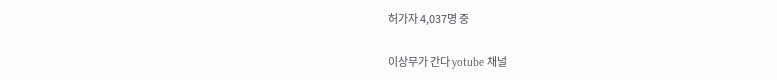허가자 4,037명 중

이상무가 간다 yotube 채널